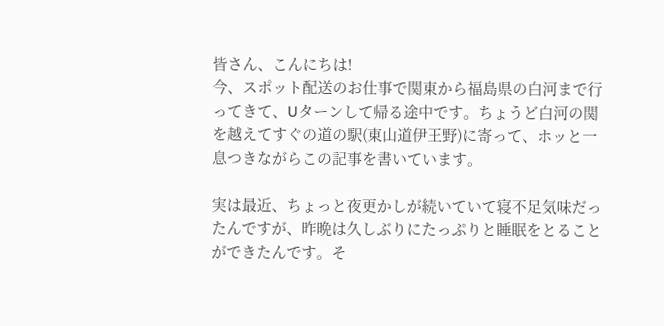皆さん、こんにちは!
今、スポット配送のお仕事で関東から福島県の白河まで行ってきて、Uターンして帰る途中です。ちょうど白河の関を越えてすぐの道の駅(東山道伊王野)に寄って、ホッと一息つきながらこの記事を書いています。

実は最近、ちょっと夜更かしが続いていて寝不足気味だったんですが、昨晩は久しぶりにたっぷりと睡眠をとることができたんです。そ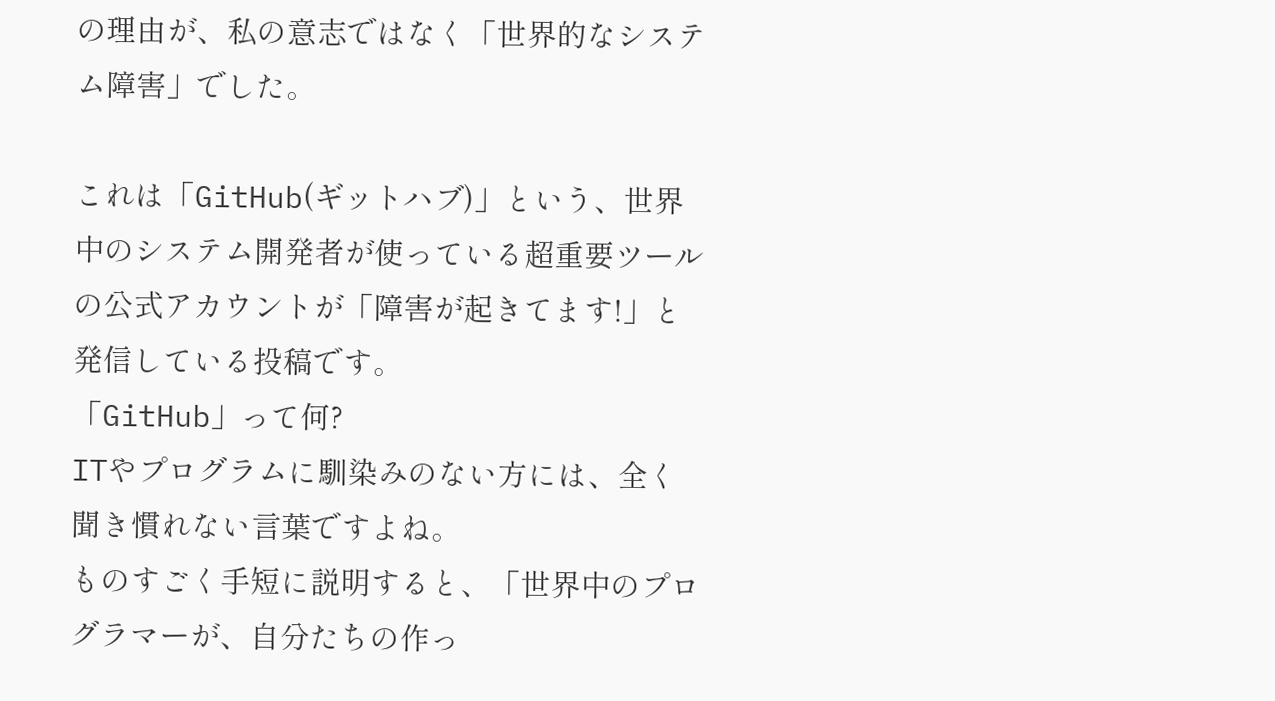の理由が、私の意志ではなく「世界的なシステム障害」でした。

これは「GitHub(ギットハブ)」という、世界中のシステム開発者が使っている超重要ツールの公式アカウントが「障害が起きてます!」と発信している投稿です。
「GitHub」って何?
ITやプログラムに馴染みのない方には、全く聞き慣れない言葉ですよね。
ものすごく手短に説明すると、「世界中のプログラマーが、自分たちの作っ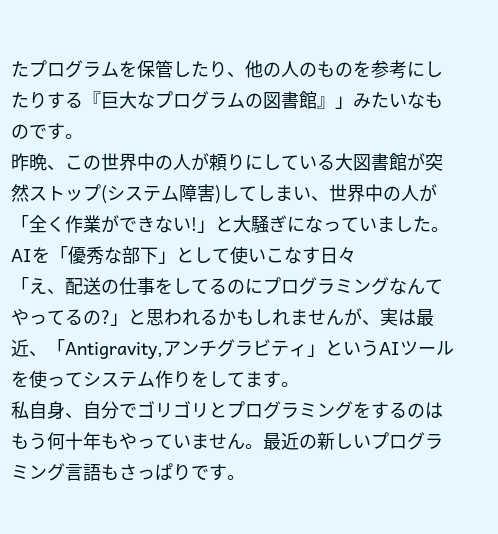たプログラムを保管したり、他の人のものを参考にしたりする『巨大なプログラムの図書館』」みたいなものです。
昨晩、この世界中の人が頼りにしている大図書館が突然ストップ(システム障害)してしまい、世界中の人が「全く作業ができない!」と大騒ぎになっていました。
AIを「優秀な部下」として使いこなす日々
「え、配送の仕事をしてるのにプログラミングなんてやってるの?」と思われるかもしれませんが、実は最近、「Antigravity,アンチグラビティ」というAIツールを使ってシステム作りをしてます。
私自身、自分でゴリゴリとプログラミングをするのはもう何十年もやっていません。最近の新しいプログラミング言語もさっぱりです。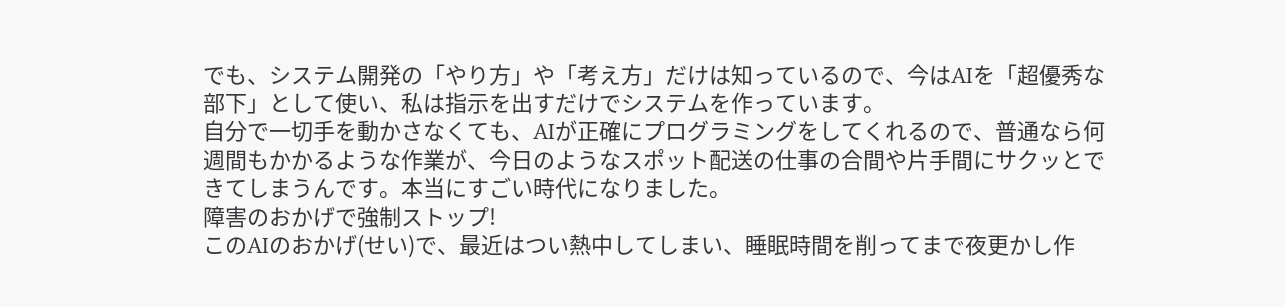でも、システム開発の「やり方」や「考え方」だけは知っているので、今はAIを「超優秀な部下」として使い、私は指示を出すだけでシステムを作っています。
自分で一切手を動かさなくても、AIが正確にプログラミングをしてくれるので、普通なら何週間もかかるような作業が、今日のようなスポット配送の仕事の合間や片手間にサクッとできてしまうんです。本当にすごい時代になりました。
障害のおかげで強制ストップ!
このAIのおかげ(せい)で、最近はつい熱中してしまい、睡眠時間を削ってまで夜更かし作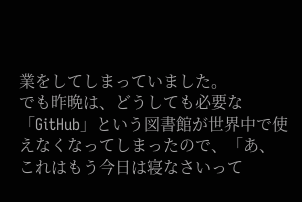業をしてしまっていました。
でも昨晩は、どうしても必要な「GitHub」という図書館が世界中で使えなくなってしまったので、「あ、これはもう今日は寝なさいって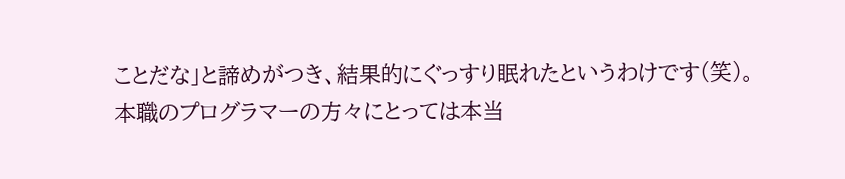ことだな」と諦めがつき、結果的にぐっすり眠れたというわけです(笑)。
本職のプログラマーの方々にとっては本当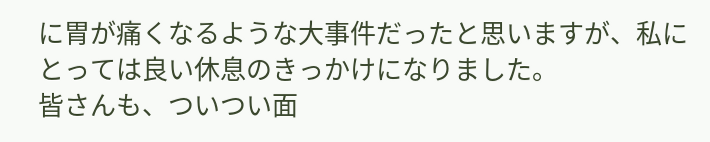に胃が痛くなるような大事件だったと思いますが、私にとっては良い休息のきっかけになりました。
皆さんも、ついつい面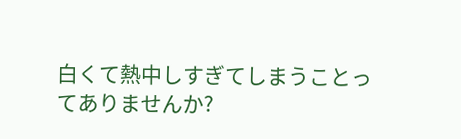白くて熱中しすぎてしまうことってありませんか?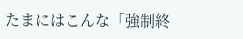たまにはこんな「強制終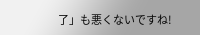了」も悪くないですね!